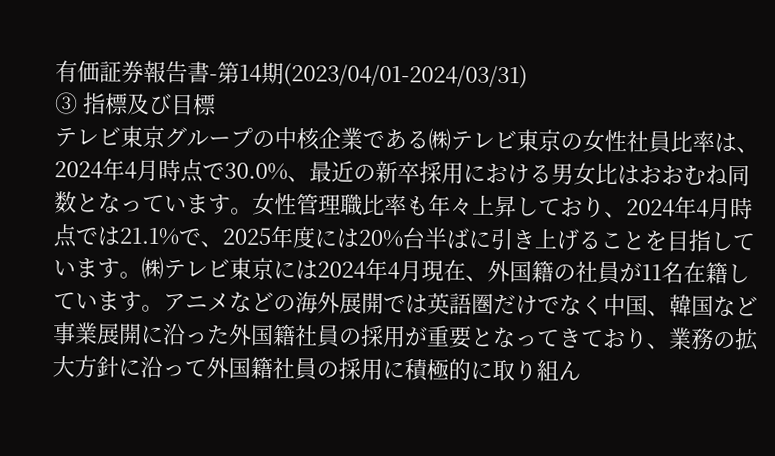有価証券報告書-第14期(2023/04/01-2024/03/31)
③ 指標及び目標
テレビ東京グループの中核企業である㈱テレビ東京の女性社員比率は、2024年4月時点で30.0%、最近の新卒採用における男女比はおおむね同数となっています。女性管理職比率も年々上昇しており、2024年4月時点では21.1%で、2025年度には20%台半ばに引き上げることを目指しています。㈱テレビ東京には2024年4月現在、外国籍の社員が11名在籍しています。アニメなどの海外展開では英語圏だけでなく中国、韓国など事業展開に沿った外国籍社員の採用が重要となってきており、業務の拡大方針に沿って外国籍社員の採用に積極的に取り組ん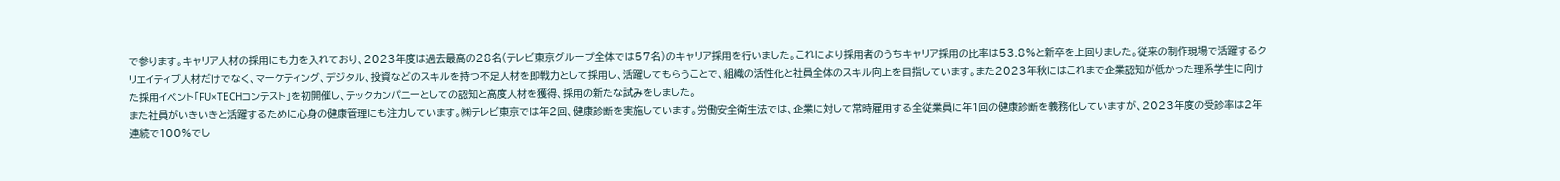で参ります。キャリア人材の採用にも力を入れており、2023年度は過去最高の28名(テレビ東京グループ全体では57名)のキャリア採用を行いました。これにより採用者のうちキャリア採用の比率は53.8%と新卒を上回りました。従来の制作現場で活躍するクリエイティブ人材だけでなく、マーケティング、デジタル、投資などのスキルを持つ不足人材を即戦力として採用し、活躍してもらうことで、組織の活性化と社員全体のスキル向上を目指しています。また2023年秋にはこれまで企業認知が低かった理系学生に向けた採用イベント「FU×TECHコンテスト」を初開催し、テックカンパニーとしての認知と高度人材を獲得、採用の新たな試みをしました。
また社員がいきいきと活躍するために心身の健康管理にも注力しています。㈱テレビ東京では年2回、健康診断を実施しています。労働安全衛生法では、企業に対して常時雇用する全従業員に年1回の健康診断を義務化していますが、2023年度の受診率は2年連続で100%でし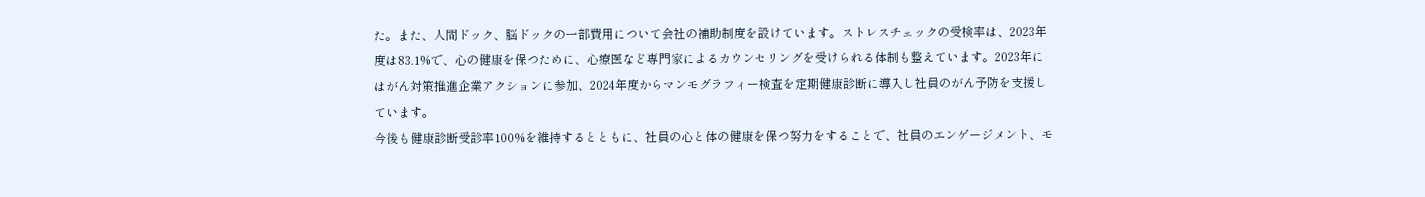た。また、人間ドック、脳ドックの一部費用について会社の補助制度を設けています。ストレスチェックの受検率は、2023年度は83.1%で、心の健康を保つために、心療医など専門家によるカウンセリングを受けられる体制も整えています。2023年にはがん対策推進企業アクションに参加、2024年度からマンモグラフィー検査を定期健康診断に導入し社員のがん予防を支援しています。
今後も健康診断受診率100%を維持するとともに、社員の心と体の健康を保つ努力をすることで、社員のエンゲージメント、モ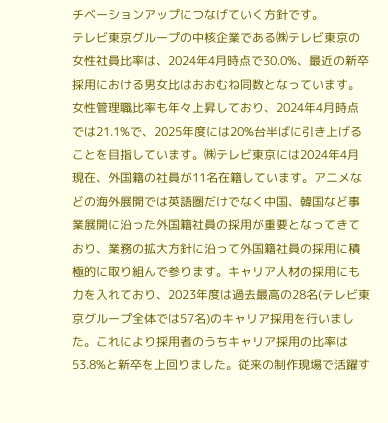チベーションアップにつなげていく方針です。
テレビ東京グループの中核企業である㈱テレビ東京の女性社員比率は、2024年4月時点で30.0%、最近の新卒採用における男女比はおおむね同数となっています。女性管理職比率も年々上昇しており、2024年4月時点では21.1%で、2025年度には20%台半ばに引き上げることを目指しています。㈱テレビ東京には2024年4月現在、外国籍の社員が11名在籍しています。アニメなどの海外展開では英語圏だけでなく中国、韓国など事業展開に沿った外国籍社員の採用が重要となってきており、業務の拡大方針に沿って外国籍社員の採用に積極的に取り組んで参ります。キャリア人材の採用にも力を入れており、2023年度は過去最高の28名(テレビ東京グループ全体では57名)のキャリア採用を行いました。これにより採用者のうちキャリア採用の比率は53.8%と新卒を上回りました。従来の制作現場で活躍す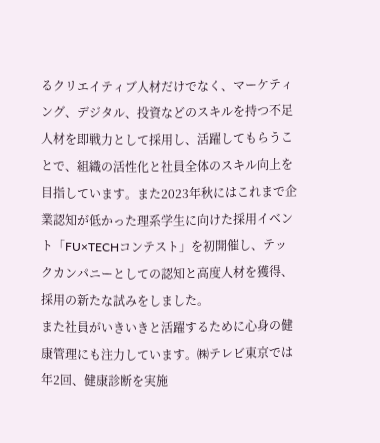るクリエイティブ人材だけでなく、マーケティング、デジタル、投資などのスキルを持つ不足人材を即戦力として採用し、活躍してもらうことで、組織の活性化と社員全体のスキル向上を目指しています。また2023年秋にはこれまで企業認知が低かった理系学生に向けた採用イベント「FU×TECHコンテスト」を初開催し、テックカンパニーとしての認知と高度人材を獲得、採用の新たな試みをしました。
また社員がいきいきと活躍するために心身の健康管理にも注力しています。㈱テレビ東京では年2回、健康診断を実施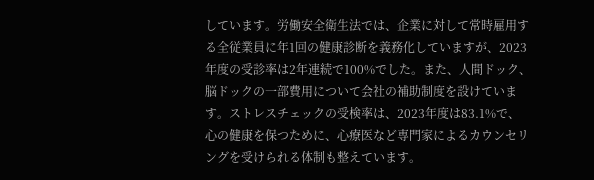しています。労働安全衛生法では、企業に対して常時雇用する全従業員に年1回の健康診断を義務化していますが、2023年度の受診率は2年連続で100%でした。また、人間ドック、脳ドックの一部費用について会社の補助制度を設けています。ストレスチェックの受検率は、2023年度は83.1%で、心の健康を保つために、心療医など専門家によるカウンセリングを受けられる体制も整えています。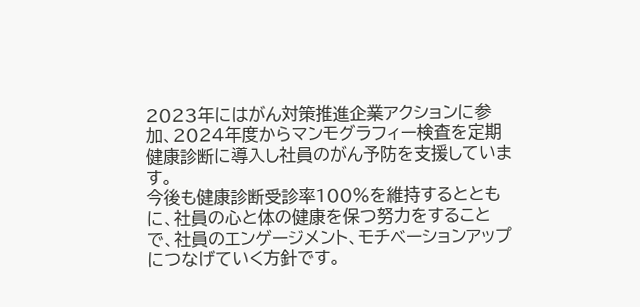2023年にはがん対策推進企業アクションに参加、2024年度からマンモグラフィー検査を定期健康診断に導入し社員のがん予防を支援しています。
今後も健康診断受診率100%を維持するとともに、社員の心と体の健康を保つ努力をすることで、社員のエンゲージメント、モチベーションアップにつなげていく方針です。